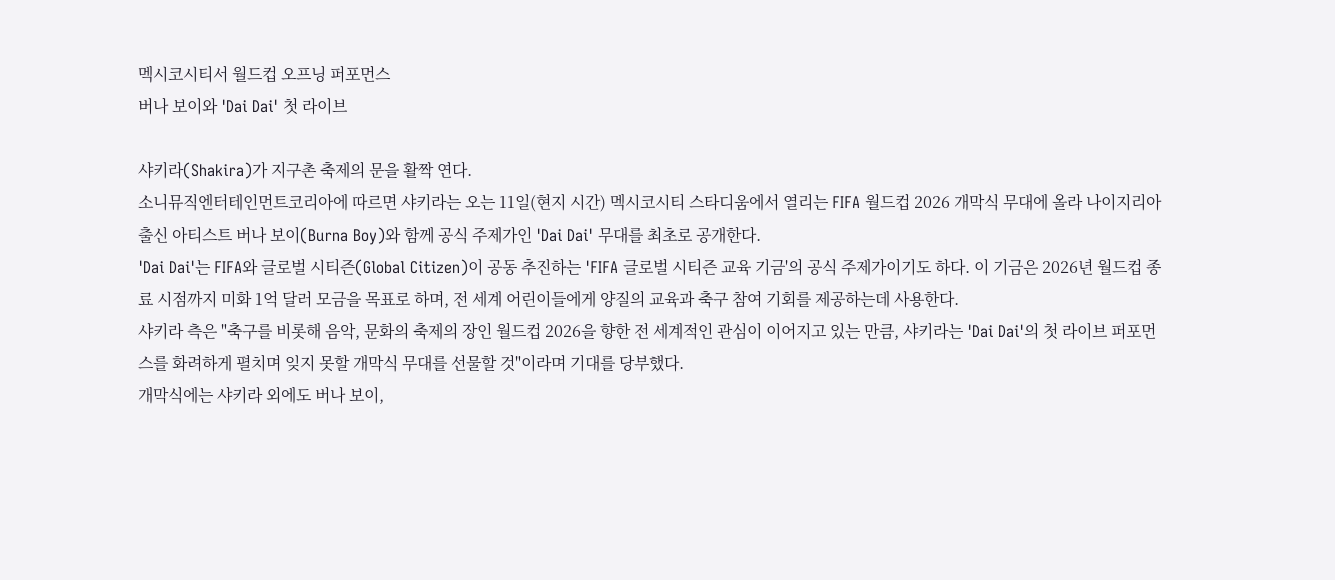멕시코시티서 월드컵 오프닝 퍼포먼스
버나 보이와 'Dai Dai' 첫 라이브

샤키라(Shakira)가 지구촌 축제의 문을 활짝 연다.
소니뮤직엔터테인먼트코리아에 따르면 샤키라는 오는 11일(현지 시간) 멕시코시티 스타디움에서 열리는 FIFA 월드컵 2026 개막식 무대에 올라 나이지리아 출신 아티스트 버나 보이(Burna Boy)와 함께 공식 주제가인 'Dai Dai' 무대를 최초로 공개한다.
'Dai Dai'는 FIFA와 글로벌 시티즌(Global Citizen)이 공동 추진하는 'FIFA 글로벌 시티즌 교육 기금'의 공식 주제가이기도 하다. 이 기금은 2026년 월드컵 종료 시점까지 미화 1억 달러 모금을 목표로 하며, 전 세계 어린이들에게 양질의 교육과 축구 참여 기회를 제공하는데 사용한다.
샤키라 측은 "축구를 비롯해 음악, 문화의 축제의 장인 월드컵 2026을 향한 전 세계적인 관심이 이어지고 있는 만큼, 샤키라는 'Dai Dai'의 첫 라이브 퍼포먼스를 화려하게 펼치며 잊지 못할 개막식 무대를 선물할 것"이라며 기대를 당부했다.
개막식에는 샤키라 외에도 버나 보이,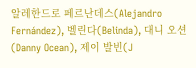알레한드로 페르난데스(Alejandro Fernández), 벨린다(Belinda), 대니 오션(Danny Ocean), 제이 발빈(J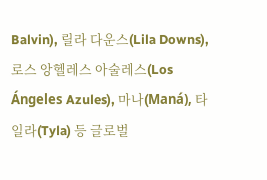Balvin), 릴라 다운스(Lila Downs), 로스 앙헬레스 아술레스(Los Ángeles Azules), 마나(Maná), 타일라(Tyla) 등 글로벌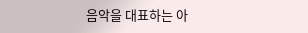음악을 대표하는 아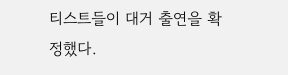티스트들이 대거 출연을 확정했다.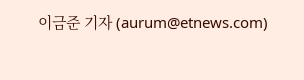이금준 기자 (aurum@etnews.com)